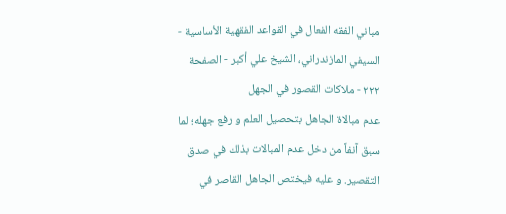مباني الفقه الفعال في القواعد الفقهية الأساسية - السيفي المازندراني، الشيخ علي أكبر - الصفحة ٢٢٢ - ملاكات القصور في الجهل
عدم مبالاة الجاهل بتحصيل العلم و رفع جهله؛ لما سبق آنفاً من دخل عدم المبالات بذلك في صدق التقصير. و عليه فيختص الجاهل القاصر في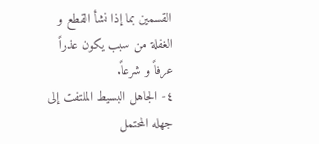القسمين بما إذا نشأ القطع و الغفلة من سبب يكون عذراً عرفاً و شرعاً.
٤- الجاهل البسيط الملتفت إلى جهله المحتمل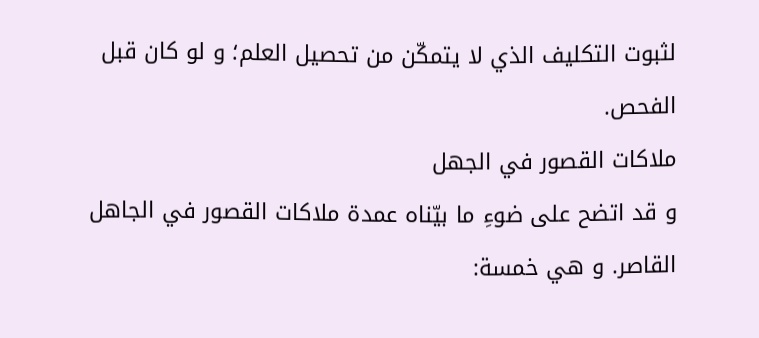لثبوت التكليف الذي لا يتمكّن من تحصيل العلم؛ و لو كان قبل الفحص.
ملاكات القصور في الجهل
و قد اتضح على ضوءِ ما بيّناه عمدة ملاكات القصور في الجاهل القاصر. و هي خمسة: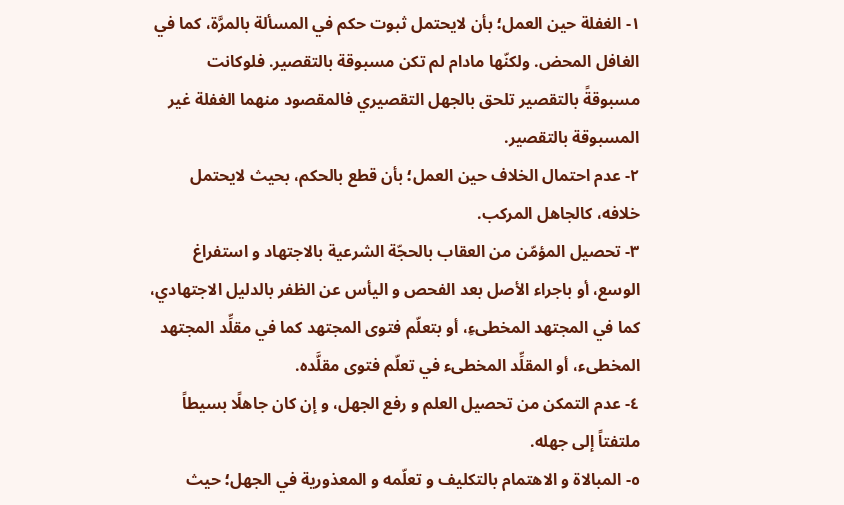١- الغفلة حين العمل؛ بأن لايحتمل ثبوت حكم في المسألة بالمرَّة، كما في الغافل المحض. ولكنّها مادام لم تكن مسبوقة بالتقصير. فلوكانت مسبوقةً بالتقصير تلحق بالجهل التقصيري فالمقصود منهما الغفلة غير المسبوقة بالتقصير.
٢- عدم احتمال الخلاف حين العمل؛ بأن قطع بالحكم، بحيث لايحتمل خلافه، كالجاهل المركب.
٣- تحصيل المؤمّن من العقاب بالحجّة الشرعية بالاجتهاد و استفراغ الوسع، أو باجراء الأصل بعد الفحص و اليأس عن الظفر بالدليل الاجتهادي، كما في المجتهد المخطىءِ، أو بتعلّم فتوى المجتهد كما في مقلِّد المجتهد المخطىء، أو المقلِّد المخطىء في تعلّم فتوى مقلَّده.
٤- عدم التمكن من تحصيل العلم و رفع الجهل، و إن كان جاهلًا بسيطاً ملتفتاً إلى جهله.
٥- المبالاة و الاهتمام بالتكليف و تعلّمه و المعذورية في الجهل؛ حيث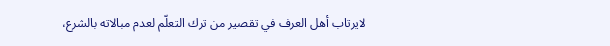لايرتاب أهل العرف في تقصير من ترك التعلّم لعدم مبالاته بالشرع،